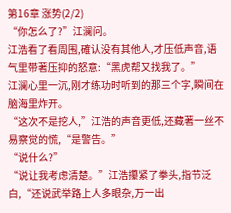第16章 涨势(2/2)
“你怎么了?”江澜问。
江浩看了看周围,確认没有其他人,才压低声音,语气里带著压抑的怒意:“黑虎帮又找我了。”
江澜心里一沉,刚才练功时听到的那三个字,瞬间在脑海里炸开。
“这次不是挖人,”江浩的声音更低,还藏著一丝不易察觉的慌,“是警告。”
“说什么?”
“说让我考虑清楚。”江浩攥紧了拳头,指节泛白,“还说武举路上人多眼杂,万一出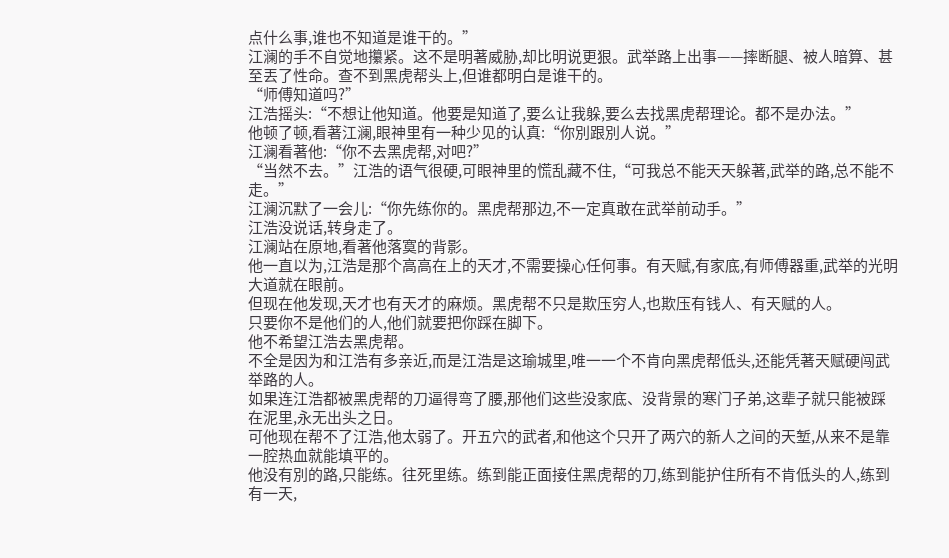点什么事,谁也不知道是谁干的。”
江澜的手不自觉地攥紧。这不是明著威胁,却比明说更狠。武举路上出事——摔断腿、被人暗算、甚至丟了性命。查不到黑虎帮头上,但谁都明白是谁干的。
“师傅知道吗?”
江浩摇头:“不想让他知道。他要是知道了,要么让我躲,要么去找黑虎帮理论。都不是办法。”
他顿了顿,看著江澜,眼神里有一种少见的认真:“你別跟別人说。”
江澜看著他:“你不去黑虎帮,对吧?”
“当然不去。”江浩的语气很硬,可眼神里的慌乱藏不住,“可我总不能天天躲著,武举的路,总不能不走。”
江澜沉默了一会儿:“你先练你的。黑虎帮那边,不一定真敢在武举前动手。”
江浩没说话,转身走了。
江澜站在原地,看著他落寞的背影。
他一直以为,江浩是那个高高在上的天才,不需要操心任何事。有天赋,有家底,有师傅器重,武举的光明大道就在眼前。
但现在他发现,天才也有天才的麻烦。黑虎帮不只是欺压穷人,也欺压有钱人、有天赋的人。
只要你不是他们的人,他们就要把你踩在脚下。
他不希望江浩去黑虎帮。
不全是因为和江浩有多亲近,而是江浩是这瑜城里,唯一一个不肯向黑虎帮低头,还能凭著天赋硬闯武举路的人。
如果连江浩都被黑虎帮的刀逼得弯了腰,那他们这些没家底、没背景的寒门子弟,这辈子就只能被踩在泥里,永无出头之日。
可他现在帮不了江浩,他太弱了。开五穴的武者,和他这个只开了两穴的新人之间的天堑,从来不是靠一腔热血就能填平的。
他没有別的路,只能练。往死里练。练到能正面接住黑虎帮的刀,练到能护住所有不肯低头的人,练到有一天,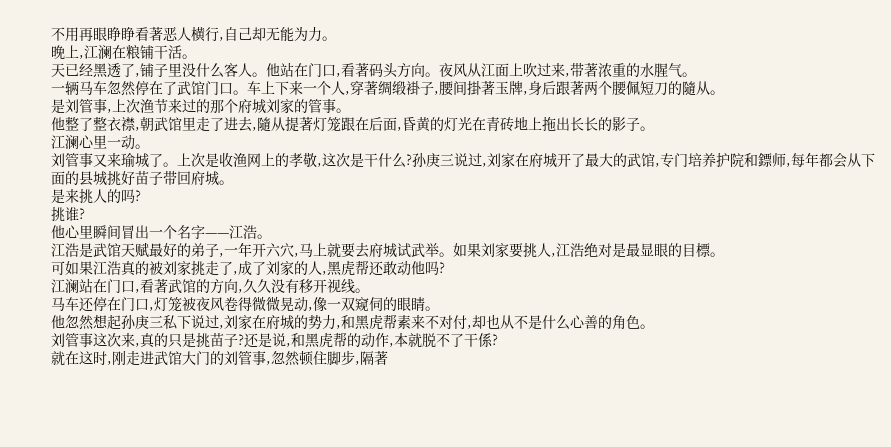不用再眼睁睁看著恶人横行,自己却无能为力。
晚上,江澜在粮铺干活。
天已经黑透了,铺子里没什么客人。他站在门口,看著码头方向。夜风从江面上吹过来,带著浓重的水腥气。
一辆马车忽然停在了武馆门口。车上下来一个人,穿著绸缎褂子,腰间掛著玉牌,身后跟著两个腰佩短刀的隨从。
是刘管事,上次渔节来过的那个府城刘家的管事。
他整了整衣襟,朝武馆里走了进去,隨从提著灯笼跟在后面,昏黄的灯光在青砖地上拖出长长的影子。
江澜心里一动。
刘管事又来瑜城了。上次是收渔网上的孝敬,这次是干什么?孙庚三说过,刘家在府城开了最大的武馆,专门培养护院和鏢师,每年都会从下面的县城挑好苗子带回府城。
是来挑人的吗?
挑谁?
他心里瞬间冒出一个名字——江浩。
江浩是武馆天赋最好的弟子,一年开六穴,马上就要去府城试武举。如果刘家要挑人,江浩绝对是最显眼的目標。
可如果江浩真的被刘家挑走了,成了刘家的人,黑虎帮还敢动他吗?
江澜站在门口,看著武馆的方向,久久没有移开视线。
马车还停在门口,灯笼被夜风卷得微微晃动,像一双窥伺的眼睛。
他忽然想起孙庚三私下说过,刘家在府城的势力,和黑虎帮素来不对付,却也从不是什么心善的角色。
刘管事这次来,真的只是挑苗子?还是说,和黑虎帮的动作,本就脱不了干係?
就在这时,刚走进武馆大门的刘管事,忽然顿住脚步,隔著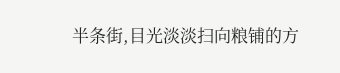半条街,目光淡淡扫向粮铺的方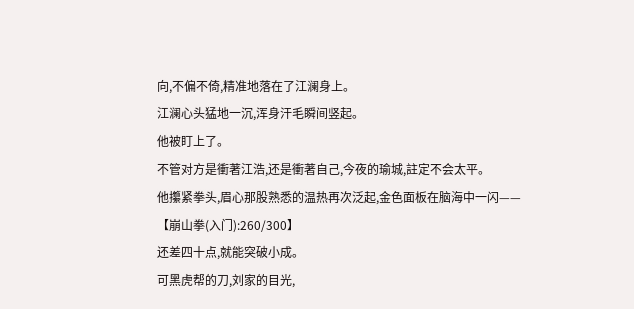向,不偏不倚,精准地落在了江澜身上。
江澜心头猛地一沉,浑身汗毛瞬间竖起。
他被盯上了。
不管对方是衝著江浩,还是衝著自己,今夜的瑜城,註定不会太平。
他攥紧拳头,眉心那股熟悉的温热再次泛起,金色面板在脑海中一闪——
【崩山拳(入门):260/300】
还差四十点,就能突破小成。
可黑虎帮的刀,刘家的目光,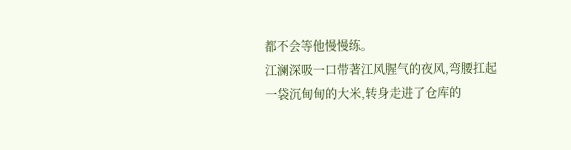都不会等他慢慢练。
江澜深吸一口带著江风腥气的夜风,弯腰扛起一袋沉甸甸的大米,转身走进了仓库的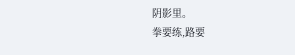阴影里。
拳要练,路要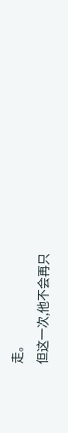走。
但这一次,他不会再只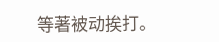等著被动挨打。